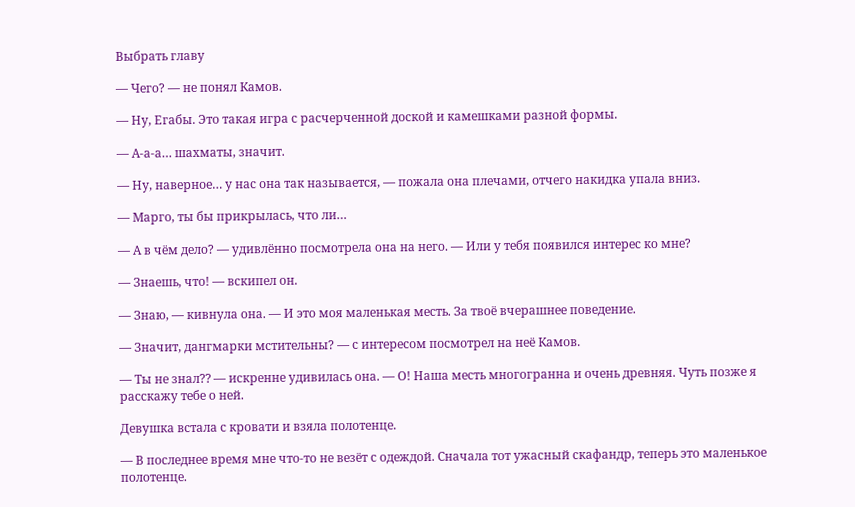Выбрать главу

— Чего? — не понял Камов.

— Ну, Егабы. Это такая игра с расчерченной доской и камешками разной формы.

— А-а-а… шахматы, значит.

— Ну, наверное… у нас она так называется, — пожала она плечами, отчего накидка упала вниз.

— Марго, ты бы прикрылась, что ли…

— А в чём дело? — удивлённо посмотрела она на него. — Или у тебя появился интерес ко мне?

— Знаешь, что! — вскипел он.

— Знаю, — кивнула она. — И это моя маленькая месть. За твоё вчерашнее поведение.

— Значит, дангмарки мстительны? — с интересом посмотрел на неё Камов.

— Ты не знал⁇ — искренне удивилась она. — О! Наша месть многогранна и очень древняя. Чуть позже я расскажу тебе о ней.

Девушка встала с кровати и взяла полотенце.

— В последнее время мне что-то не везёт с одеждой. Сначала тот ужасный скафандр, теперь это маленькое полотенце.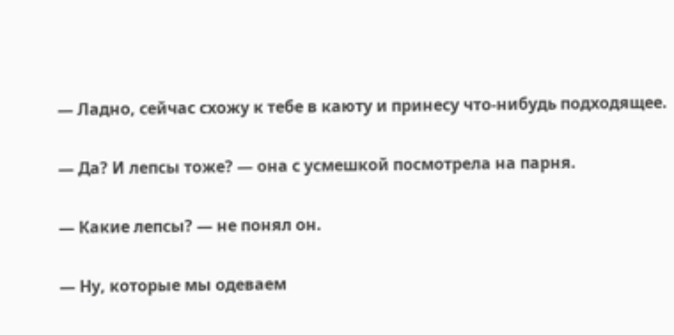— Ладно, сейчас схожу к тебе в каюту и принесу что-нибудь подходящее.

— Да? И лепсы тоже? — она с усмешкой посмотрела на парня.

— Какие лепсы? — не понял он.

— Ну, которые мы одеваем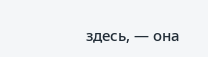здесь, — она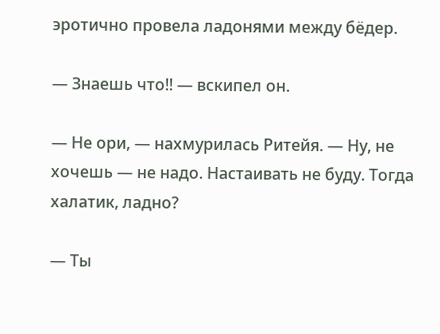эротично провела ладонями между бёдер.

— Знаешь что!! — вскипел он.

— Не ори, — нахмурилась Ритейя. — Ну, не хочешь — не надо. Настаивать не буду. Тогда халатик, ладно?

— Ты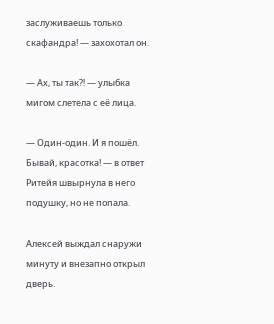заслуживаешь только скафандра! — захохотал он.

— Ах, ты так⁈ — улыбка мигом слетела с её лица.

— Один-один. И я пошёл. Бывай, красотка! — в ответ Ритейя швырнула в него подушку, но не попала.

Алексей выждал снаружи минуту и внезапно открыл дверь.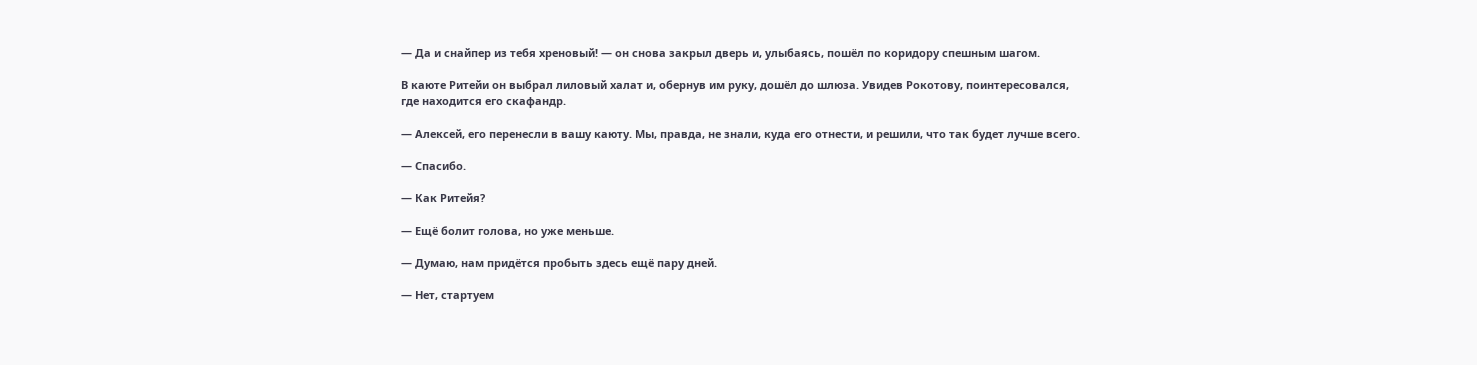— Да и снайпер из тебя хреновый! — он снова закрыл дверь и, улыбаясь, пошёл по коридору спешным шагом.

В каюте Ритейи он выбрал лиловый халат и, обернув им руку, дошёл до шлюза. Увидев Рокотову, поинтересовался, где находится его скафандр.

— Алексей, его перенесли в вашу каюту. Мы, правда, не знали, куда его отнести, и решили, что так будет лучше всего.

— Спасибо.

— Как Ритейя?

— Ещё болит голова, но уже меньше.

— Думаю, нам придётся пробыть здесь ещё пару дней.

— Нет, стартуем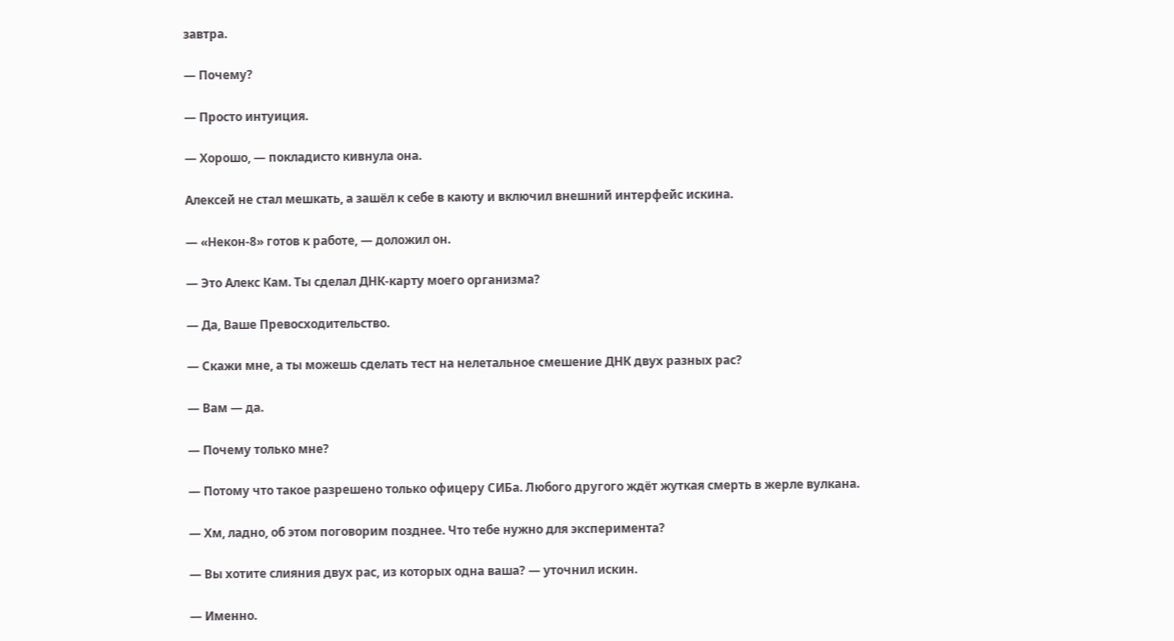завтра.

— Почему?

— Просто интуиция.

— Хорошо, — покладисто кивнула она.

Алексей не стал мешкать, а зашёл к себе в каюту и включил внешний интерфейс искина.

— «Некон-8» готов к работе, — доложил он.

— Это Алекс Кам. Ты сделал ДНК-карту моего организма?

— Да, Ваше Превосходительство.

— Скажи мне, а ты можешь сделать тест на нелетальное смешение ДНК двух разных рас?

— Вам — да.

— Почему только мне?

— Потому что такое разрешено только офицеру СИБа. Любого другого ждёт жуткая смерть в жерле вулкана.

— Хм, ладно, об этом поговорим позднее. Что тебе нужно для эксперимента?

— Вы хотите слияния двух рас, из которых одна ваша? — уточнил искин.

— Именно.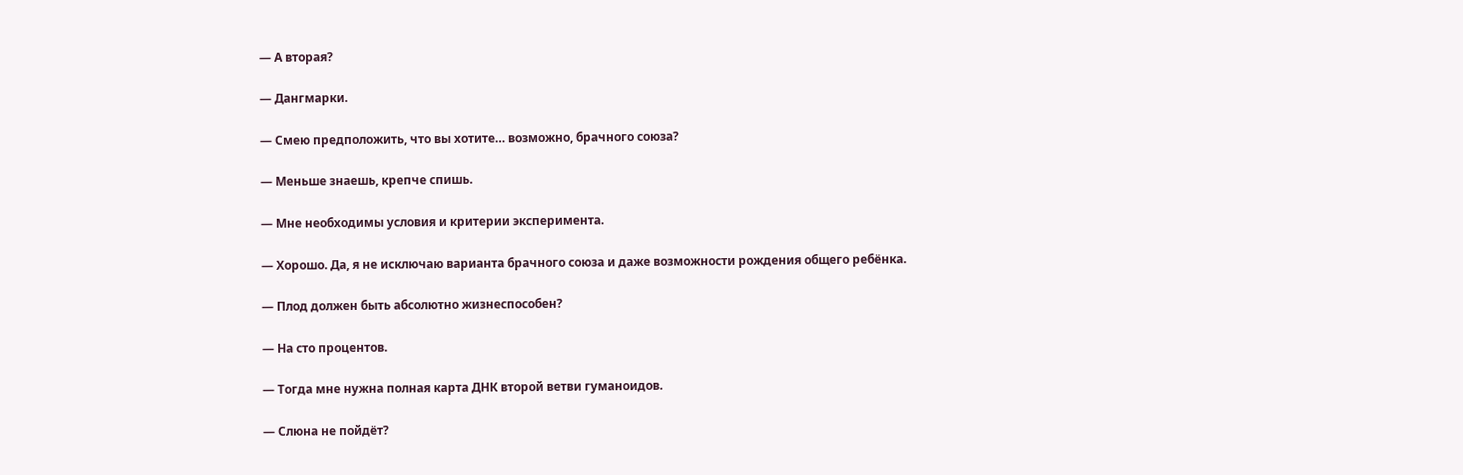— А вторая?

— Дангмарки.

— Смею предположить, что вы хотите… возможно, брачного союза?

— Меньше знаешь, крепче спишь.

— Мне необходимы условия и критерии эксперимента.

— Хорошо. Да, я не исключаю варианта брачного союза и даже возможности рождения общего ребёнка.

— Плод должен быть абсолютно жизнеспособен?

— На сто процентов.

— Тогда мне нужна полная карта ДНК второй ветви гуманоидов.

— Слюна не пойдёт?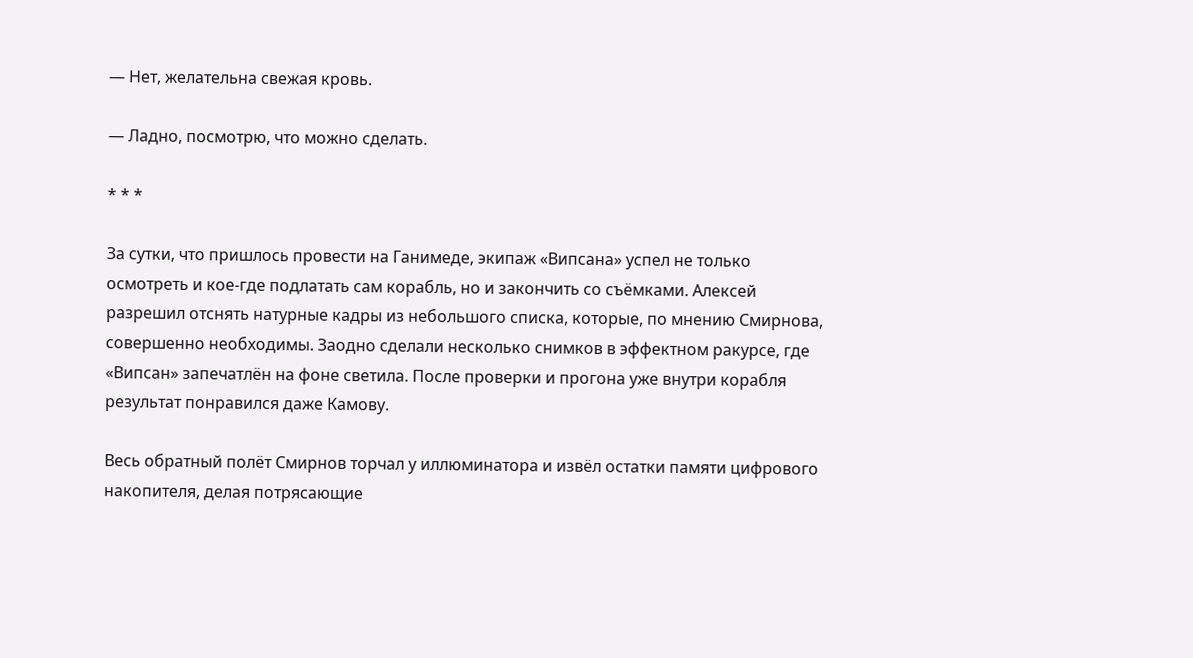— Нет, желательна свежая кровь.

— Ладно, посмотрю, что можно сделать.

* * *

За сутки, что пришлось провести на Ганимеде, экипаж «Випсана» успел не только осмотреть и кое-где подлатать сам корабль, но и закончить со съёмками. Алексей разрешил отснять натурные кадры из небольшого списка, которые, по мнению Смирнова, совершенно необходимы. Заодно сделали несколько снимков в эффектном ракурсе, где «Випсан» запечатлён на фоне светила. После проверки и прогона уже внутри корабля результат понравился даже Камову.

Весь обратный полёт Смирнов торчал у иллюминатора и извёл остатки памяти цифрового накопителя, делая потрясающие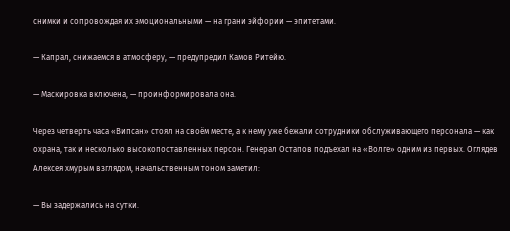снимки и сопровождая их эмоциональными — на грани эйфории — эпитетами.

— Капрал, снижаемся в атмосферу, — предупредил Камов Ритейю.

— Маскировка включена, — проинформировала она.

Через четверть часа «Випсан» стоял на своём месте, а к нему уже бежали сотрудники обслуживающего персонала — как охрана, так и несколько высокопоставленных персон. Генерал Остапов подъехал на «Волге» одним из первых. Оглядев Алексея хмурым взглядом, начальственным тоном заметил:

— Вы задержались на сутки.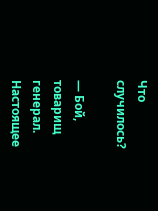Что случилось?

— Бой, товарищ генерал. Настоящее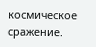космическое сражение.